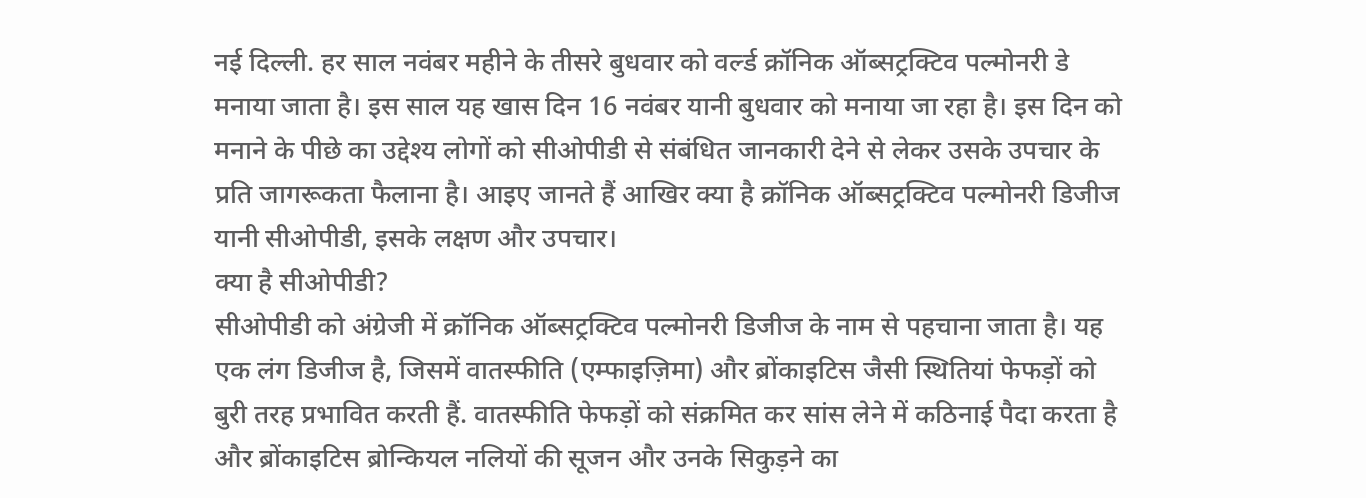नई दिल्ली. हर साल नवंबर महीने के तीसरे बुधवार को वर्ल्ड क्रॉनिक ऑब्सट्रक्टिव पल्मोनरी डे मनाया जाता है। इस साल यह खास दिन 16 नवंबर यानी बुधवार को मनाया जा रहा है। इस दिन को मनाने के पीछे का उद्देश्य लोगों को सीओपीडी से संबंधित जानकारी देने से लेकर उसके उपचार के प्रति जागरूकता फैलाना है। आइए जानते हैं आखिर क्या है क्रॉनिक ऑब्सट्रक्टिव पल्मोनरी डिजीज यानी सीओपीडी, इसके लक्षण और उपचार।
क्या है सीओपीडी?
सीओपीडी को अंग्रेजी में क्रॉनिक ऑब्सट्रक्टिव पल्मोनरी डिजीज के नाम से पहचाना जाता है। यह एक लंग डिजीज है, जिसमें वातस्फीति (एम्फाइज़िमा) और ब्रोंकाइटिस जैसी स्थितियां फेफड़ों को बुरी तरह प्रभावित करती हैं. वातस्फीति फेफड़ों को संक्रमित कर सांस लेने में कठिनाई पैदा करता है और ब्रोंकाइटिस ब्रोन्कियल नलियों की सूजन और उनके सिकुड़ने का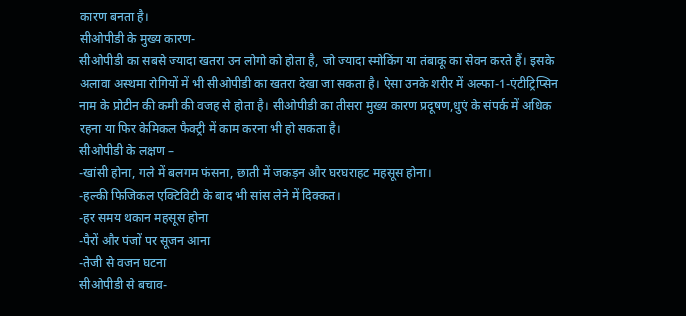कारण बनता है।
सीओपीडी के मुख्य कारण-
सीओपीडी का सबसे ज्यादा खतरा उन लोगो को होता है, जो ज्यादा स्मोकिंग या तंबाकू का सेवन करते हैं। इसके अलावा अस्थमा रोगियों में भी सीओपीडी का खतरा देखा जा सकता है। ऐसा उनके शरीर में अल्फा-1-एंटीट्रिप्सिन नाम के प्रोटीन की कमी की वजह से होता है। सीओपीडी का तीसरा मुख्य कारण प्रदूषण,धुएं के संपर्क में अधिक रहना या फिर केमिकल फैक्ट्री में काम करना भी हो सकता है।
सीओपीडी के लक्षण –
-खांसी होना, गले में बलगम फंसना, छाती में जकड़न और घरघराहट महसूस होना।
-हल्की फिजिकल एक्टिविटी के बाद भी सांस लेने में दिक्कत।
-हर समय थकान महसूस होना
-पैरों और पंजों पर सूजन आना
-तेजी से वजन घटना
सीओपीडी से बचाव-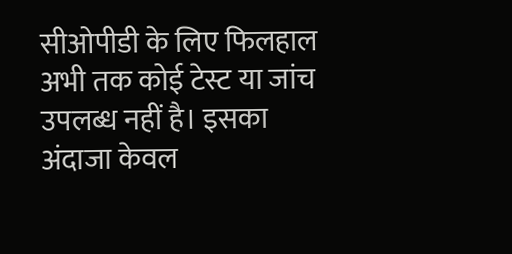सीओपीडी के लिए फिलहाल अभी तक कोई टेस्ट या जांच उपलब्ध नहीं है। इसका अंदाजा केवल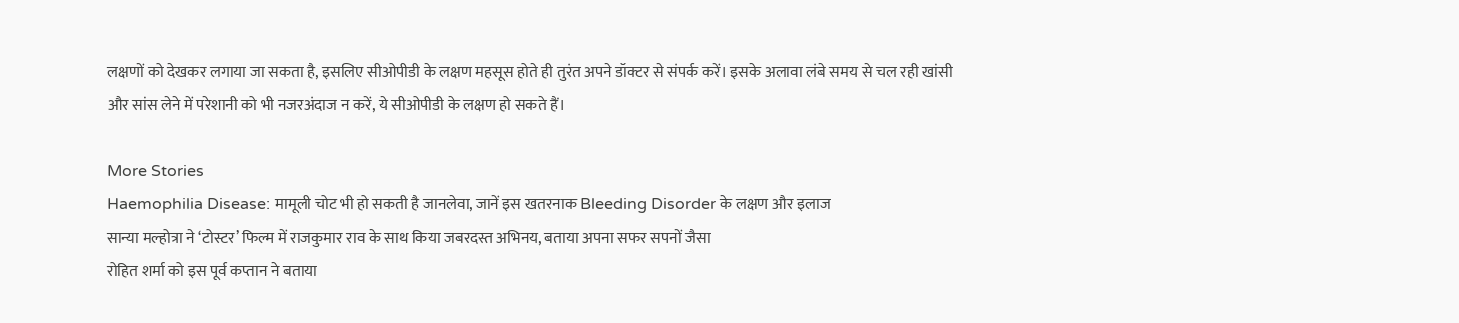लक्षणों को देखकर लगाया जा सकता है, इसलिए सीओपीडी के लक्षण महसूस होते ही तुरंत अपने डॉक्टर से संपर्क करें। इसके अलावा लंबे समय से चल रही खांसी और सांस लेने में परेशानी को भी नजरअंदाज न करें, ये सीओपीडी के लक्षण हो सकते हैं।

More Stories
Haemophilia Disease: मामूली चोट भी हो सकती है जानलेवा, जानें इस खतरनाक Bleeding Disorder के लक्षण और इलाज
सान्या मल्होत्रा ने ‘टोस्टर’ फिल्म में राजकुमार राव के साथ किया जबरदस्त अभिनय, बताया अपना सफर सपनों जैसा
रोहित शर्मा को इस पूर्व कप्तान ने बताया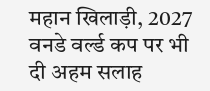महान खिलाड़ी, 2027 वनडे वर्ल्ड कप पर भी दी अहम सलाह